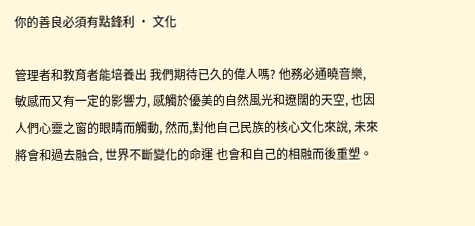你的善良必須有點鋒利 · 文化

管理者和教育者能培養出 我們期待已久的偉人嗎? 他務必通曉音樂, 敏感而又有一定的影響力, 感觸於優美的自然風光和遼闊的天空, 也因人們心靈之窗的眼睛而觸動, 然而,對他自己民族的核心文化來說, 未來將會和過去融合, 世界不斷變化的命運 也會和自己的相融而後重塑。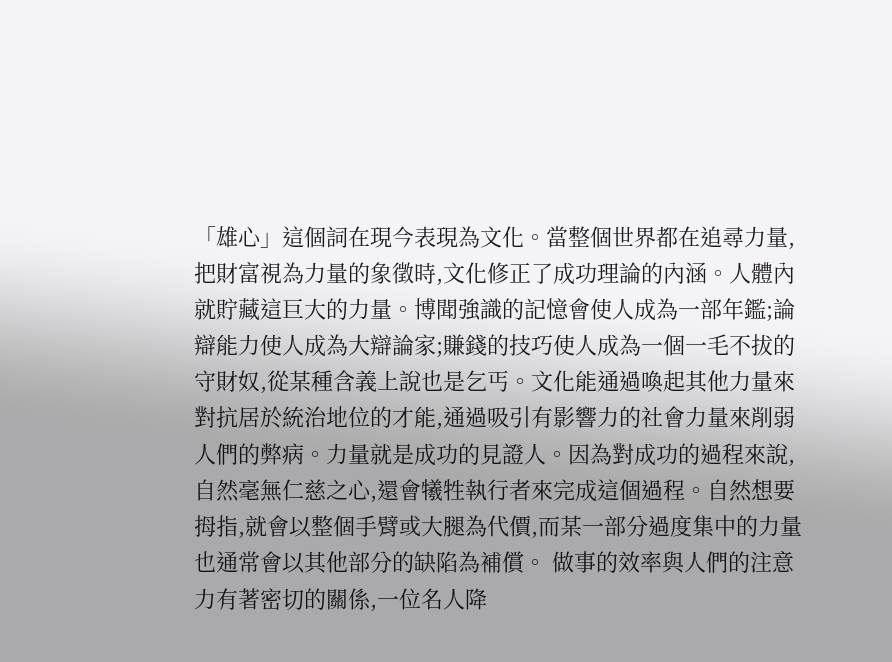「雄心」這個詞在現今表現為文化。當整個世界都在追尋力量,把財富視為力量的象徵時,文化修正了成功理論的內涵。人體內就貯藏這巨大的力量。博聞強識的記憶會使人成為一部年鑑;論辯能力使人成為大辯論家;賺錢的技巧使人成為一個一毛不拔的守財奴,從某種含義上說也是乞丐。文化能通過喚起其他力量來對抗居於統治地位的才能,通過吸引有影響力的社會力量來削弱人們的弊病。力量就是成功的見證人。因為對成功的過程來說,自然毫無仁慈之心,還會犧牲執行者來完成這個過程。自然想要拇指,就會以整個手臂或大腿為代價,而某一部分過度集中的力量也通常會以其他部分的缺陷為補償。 做事的效率與人們的注意力有著密切的關係,一位名人降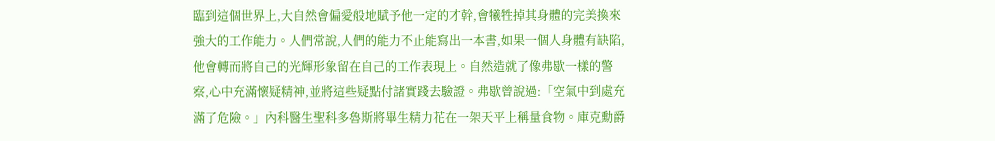臨到這個世界上,大自然會偏愛般地賦予他一定的才幹,會犧牲掉其身體的完美換來強大的工作能力。人們常說,人們的能力不止能寫出一本書,如果一個人身體有缺陷,他會轉而將自己的光輝形象留在自己的工作表現上。自然造就了像弗歇一樣的警察,心中充滿懷疑精神,並將這些疑點付諸實踐去驗證。弗歇曾說過:「空氣中到處充滿了危險。」內科醫生聖科多魯斯將畢生精力花在一架天平上稱量食物。庫克勳爵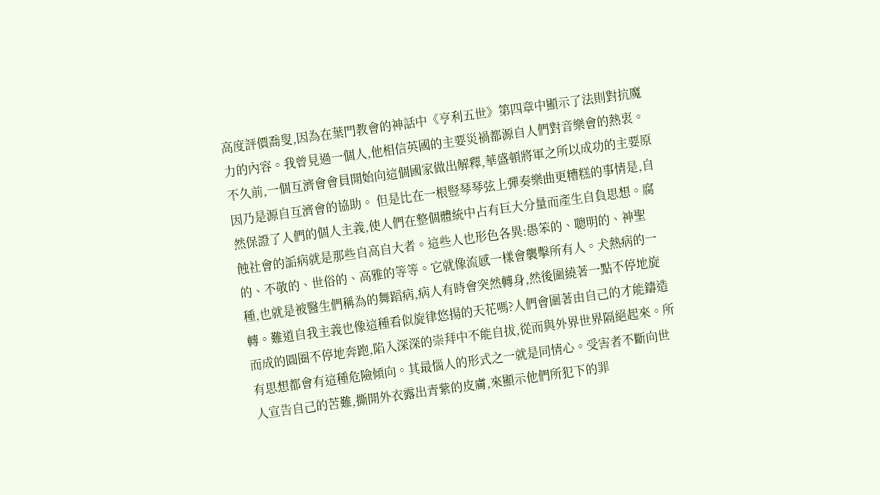高度評價喬叟,因為在葉門教會的神話中《亨利五世》第四章中顯示了法則對抗魔力的內容。我曾見過一個人,他相信英國的主要災禍都源自人們對音樂會的熱衷。不久前,一個互濟會會員開始向這個國家做出解釋,華盛頓將軍之所以成功的主要原因乃是源自互濟會的協助。 但是比在一根豎琴琴弦上彈奏樂曲更糟糕的事情是,自然保證了人們的個人主義,使人們在整個體統中占有巨大分量而產生自負思想。腐蝕社會的詬病就是那些自高自大者。這些人也形色各異:愚笨的、聰明的、神聖的、不敬的、世俗的、高雅的等等。它就像流感一樣會襲擊所有人。犬熱病的一種,也就是被醫生們稱為的舞蹈病,病人有時會突然轉身,然後圍繞著一點不停地旋轉。難道自我主義也像這種看似旋律悠揚的天花嗎?人們會圍著由自己的才能鑄造而成的圓圈不停地奔跑,陷入深深的崇拜中不能自拔,從而與外界世界隔絕起來。所有思想都會有這種危險傾向。其最惱人的形式之一就是同情心。受害者不斷向世人宣告自己的苦難,撕開外衣露出青紫的皮膚,來顯示他們所犯下的罪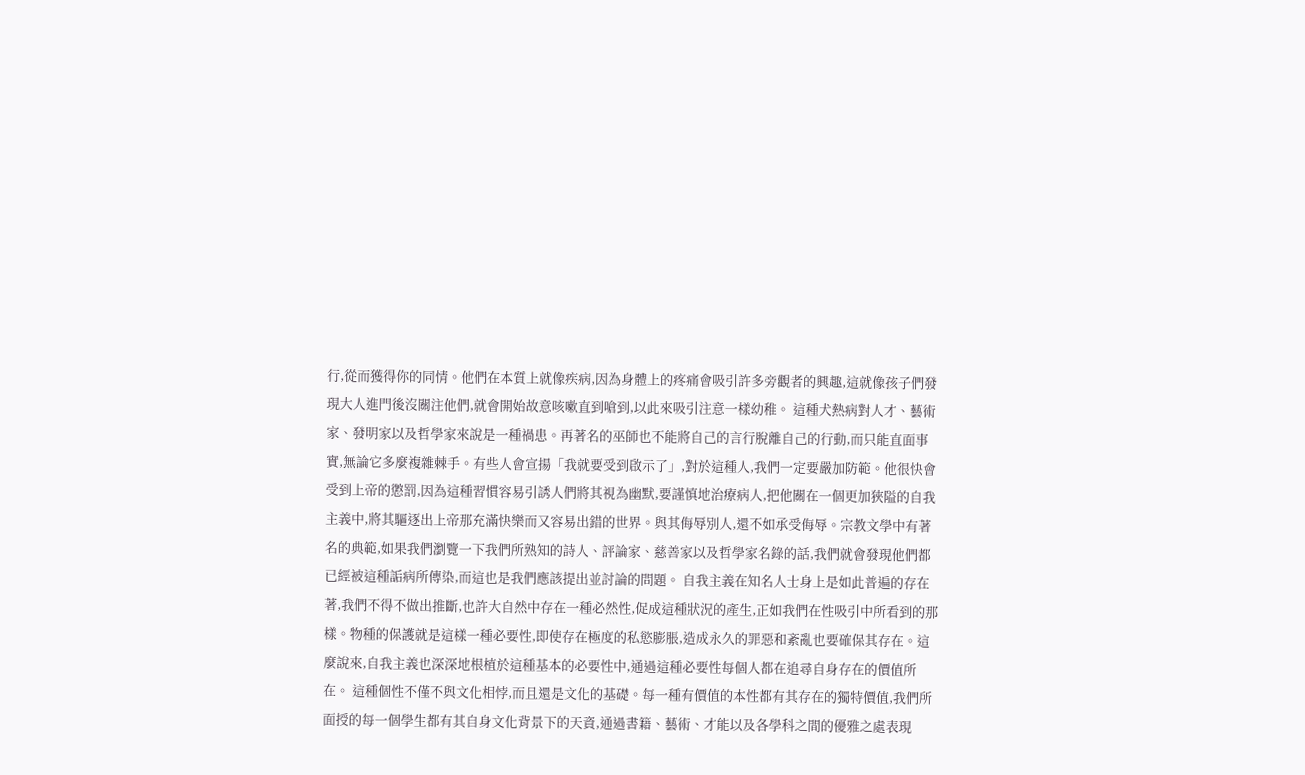行,從而獲得你的同情。他們在本質上就像疾病,因為身體上的疼痛會吸引許多旁觀者的興趣,這就像孩子們發現大人進門後沒關注他們,就會開始故意咳嗽直到嗆到,以此來吸引注意一樣幼稚。 這種犬熱病對人才、藝術家、發明家以及哲學家來說是一種禍患。再著名的巫師也不能將自己的言行脫離自己的行動,而只能直面事實,無論它多麼複雜棘手。有些人會宣揚「我就要受到啟示了」,對於這種人,我們一定要嚴加防範。他很快會受到上帝的懲罰,因為這種習慣容易引誘人們將其視為幽默,要謹慎地治療病人,把他關在一個更加狹隘的自我主義中,將其驅逐出上帝那充滿快樂而又容易出錯的世界。與其侮辱別人,還不如承受侮辱。宗教文學中有著名的典範,如果我們瀏覽一下我們所熟知的詩人、評論家、慈善家以及哲學家名錄的話,我們就會發現他們都已經被這種詬病所傳染,而這也是我們應該提出並討論的問題。 自我主義在知名人士身上是如此普遍的存在著,我們不得不做出推斷,也許大自然中存在一種必然性,促成這種狀況的產生,正如我們在性吸引中所看到的那樣。物種的保護就是這樣一種必要性,即使存在極度的私慾膨脹,造成永久的罪惡和紊亂也要確保其存在。這麼說來,自我主義也深深地根植於這種基本的必要性中,通過這種必要性每個人都在追尋自身存在的價值所在。 這種個性不僅不與文化相悖,而且還是文化的基礎。每一種有價值的本性都有其存在的獨特價值,我們所面授的每一個學生都有其自身文化背景下的天資,通過書籍、藝術、才能以及各學科之間的優雅之處表現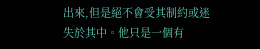出來,但是絕不會受其制約或迷失於其中。他只是一個有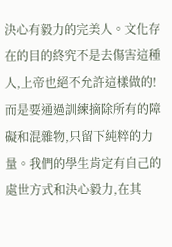決心有毅力的完美人。文化存在的目的終究不是去傷害這種人,上帝也絕不允許這樣做的!而是要通過訓練摘除所有的障礙和混雜物,只留下純粹的力量。我們的學生肯定有自己的處世方式和決心毅力,在其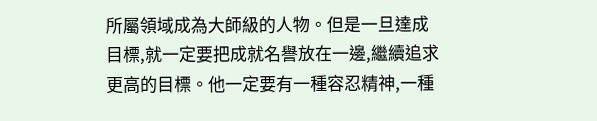所屬領域成為大師級的人物。但是一旦達成目標,就一定要把成就名譽放在一邊,繼續追求更高的目標。他一定要有一種容忍精神,一種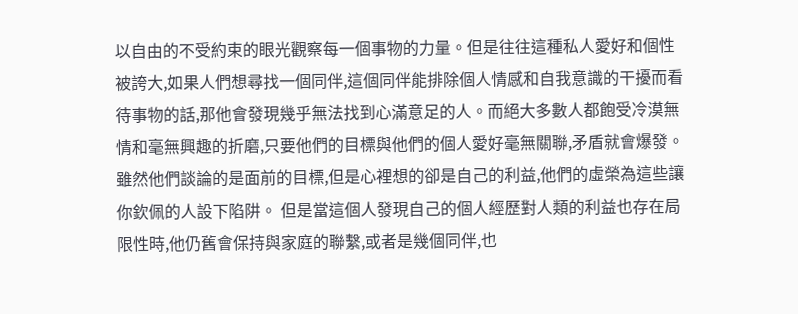以自由的不受約束的眼光觀察每一個事物的力量。但是往往這種私人愛好和個性被誇大,如果人們想尋找一個同伴,這個同伴能排除個人情感和自我意識的干擾而看待事物的話,那他會發現幾乎無法找到心滿意足的人。而絕大多數人都飽受冷漠無情和毫無興趣的折磨,只要他們的目標與他們的個人愛好毫無關聯,矛盾就會爆發。雖然他們談論的是面前的目標,但是心裡想的卻是自己的利益,他們的虛榮為這些讓你欽佩的人設下陷阱。 但是當這個人發現自己的個人經歷對人類的利益也存在局限性時,他仍舊會保持與家庭的聯繫,或者是幾個同伴,也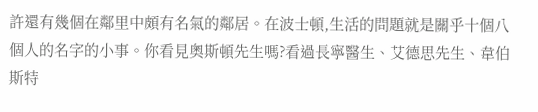許還有幾個在鄰里中頗有名氣的鄰居。在波士頓,生活的問題就是關乎十個八個人的名字的小事。你看見奧斯頓先生嗎?看過長寧醫生、艾德思先生、韋伯斯特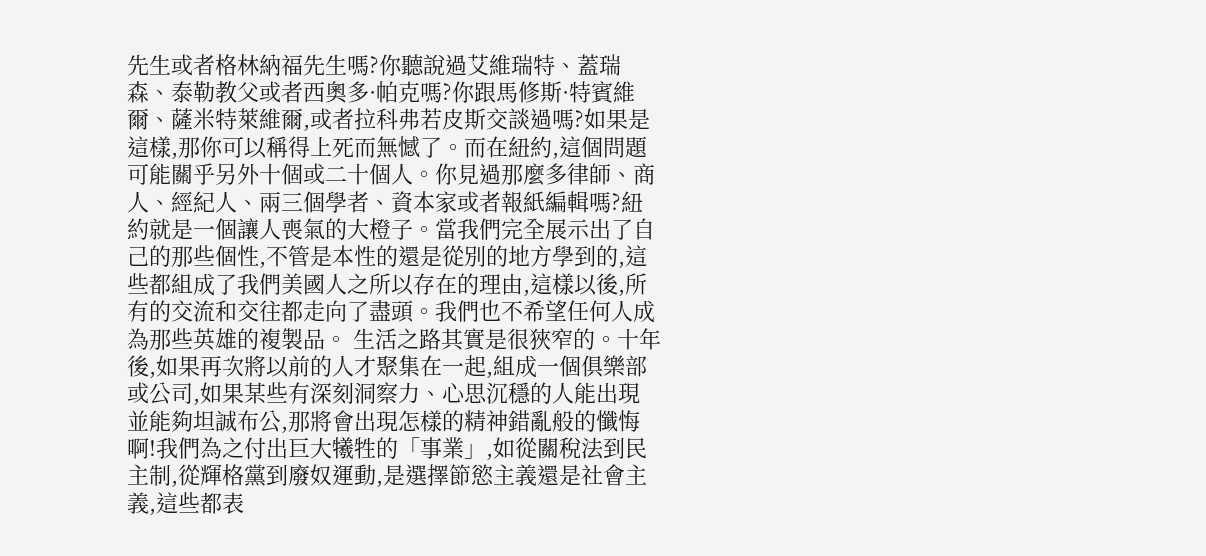先生或者格林納福先生嗎?你聽說過艾維瑞特、蓋瑞森、泰勒教父或者西奧多·帕克嗎?你跟馬修斯·特賓維爾、薩米特萊維爾,或者拉科弗若皮斯交談過嗎?如果是這樣,那你可以稱得上死而無憾了。而在紐約,這個問題可能關乎另外十個或二十個人。你見過那麼多律師、商人、經紀人、兩三個學者、資本家或者報紙編輯嗎?紐約就是一個讓人喪氣的大橙子。當我們完全展示出了自己的那些個性,不管是本性的還是從別的地方學到的,這些都組成了我們美國人之所以存在的理由,這樣以後,所有的交流和交往都走向了盡頭。我們也不希望任何人成為那些英雄的複製品。 生活之路其實是很狹窄的。十年後,如果再次將以前的人才聚集在一起,組成一個俱樂部或公司,如果某些有深刻洞察力、心思沉穩的人能出現並能夠坦誠布公,那將會出現怎樣的精神錯亂般的懺悔啊!我們為之付出巨大犧牲的「事業」,如從關稅法到民主制,從輝格黨到廢奴運動,是選擇節慾主義還是社會主義,這些都表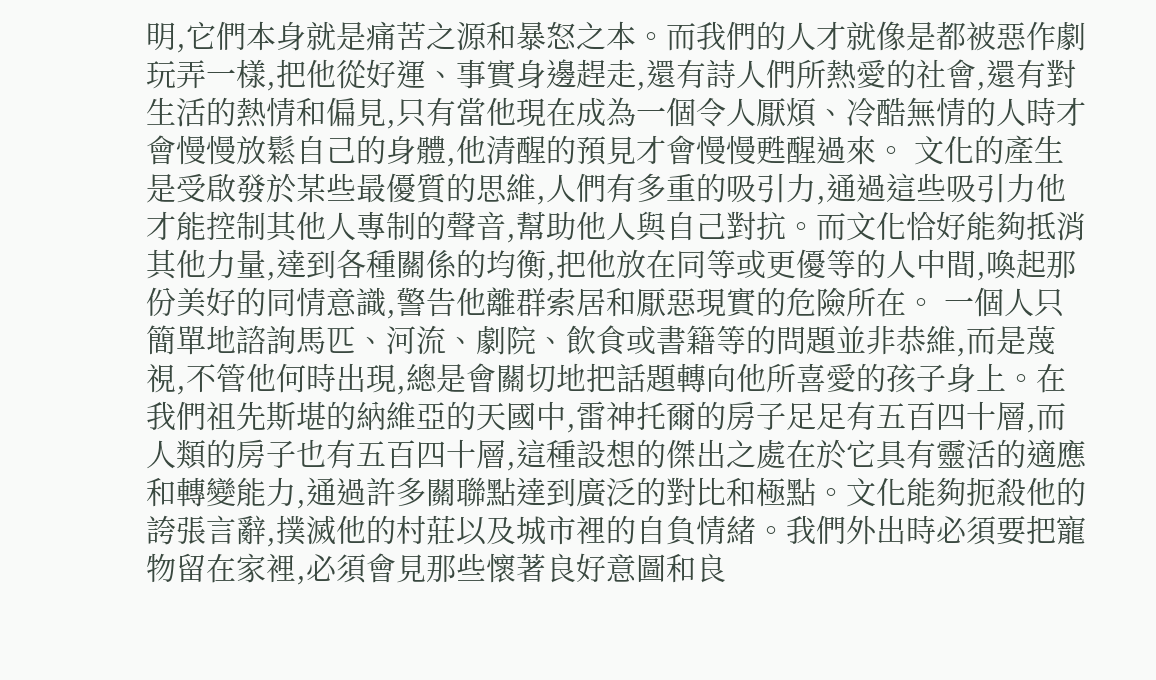明,它們本身就是痛苦之源和暴怒之本。而我們的人才就像是都被惡作劇玩弄一樣,把他從好運、事實身邊趕走,還有詩人們所熱愛的社會,還有對生活的熱情和偏見,只有當他現在成為一個令人厭煩、冷酷無情的人時才會慢慢放鬆自己的身體,他清醒的預見才會慢慢甦醒過來。 文化的產生是受啟發於某些最優質的思維,人們有多重的吸引力,通過這些吸引力他才能控制其他人專制的聲音,幫助他人與自己對抗。而文化恰好能夠抵消其他力量,達到各種關係的均衡,把他放在同等或更優等的人中間,喚起那份美好的同情意識,警告他離群索居和厭惡現實的危險所在。 一個人只簡單地諮詢馬匹、河流、劇院、飲食或書籍等的問題並非恭維,而是蔑視,不管他何時出現,總是會關切地把話題轉向他所喜愛的孩子身上。在我們祖先斯堪的納維亞的天國中,雷神托爾的房子足足有五百四十層,而人類的房子也有五百四十層,這種設想的傑出之處在於它具有靈活的適應和轉變能力,通過許多關聯點達到廣泛的對比和極點。文化能夠扼殺他的誇張言辭,撲滅他的村莊以及城市裡的自負情緒。我們外出時必須要把寵物留在家裡,必須會見那些懷著良好意圖和良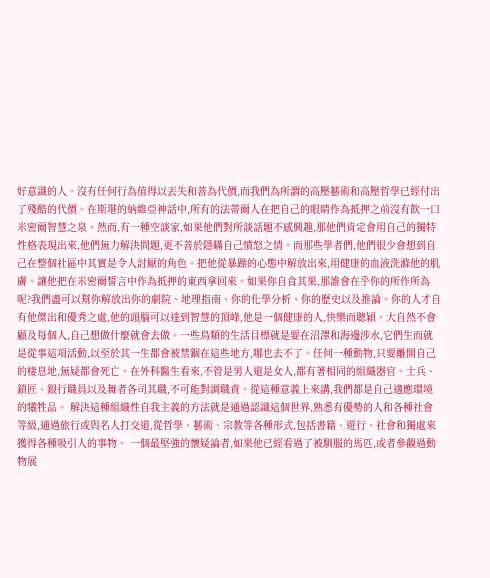好意識的人。沒有任何行為值得以丟失和善為代價,而我們為所謂的高壓藝術和高壓哲學已經付出了殘酷的代價。在斯堪的納維亞神話中,所有的法蒂爾人在把自己的眼睛作為抵押之前沒有飲一口米密爾智慧之泉。然而,有一種空談家,如果他們對所談話題不感興趣,那他們肯定會用自己的獨特性格表現出來,他們無力解決問題,更不善於隱瞞自己憤怒之情。而那些學者們,他們很少會想到自己在整個社區中其實是令人討厭的角色。把他從暴躁的心態中解放出來,用健康的血液洗滌他的肌膚。讓他把在米密爾誓言中作為抵押的東西拿回來。如果你自食其果,那誰會在乎你的所作所為呢?我們盡可以幫你解放出你的劇院、地理指南、你的化學分析、你的歷史以及推論。你的人才自有他傑出和優秀之處,他的頭腦可以達到智慧的頂峰,他是一個健康的人,快樂而聰穎。大自然不會顧及每個人,自己想做什麼就會去做。一些鳥類的生活目標就是要在沼澤和海邊涉水,它們生而就是從事這項活動,以至於其一生都會被禁錮在這些地方,哪也去不了。任何一種動物,只要離開自己的棲息地,無疑都會死亡。在外科醫生看來,不管是男人還是女人,都有著相同的組織器官。士兵、鎖匠、銀行職員以及舞者各司其職,不可能對調職責。從這種意義上來講,我們都是自己適應環境的犧牲品。 解決這種組織性自我主義的方法就是通過認識這個世界,熟悉有優勢的人和各種社會等級,通過旅行或與名人打交道,從哲學、藝術、宗教等各種形式,包括書籍、遊行、社會和獨處來獲得各種吸引人的事物。 一個最堅強的懷疑論者,如果他已經看過了被馴服的馬匹,或者參觀過動物展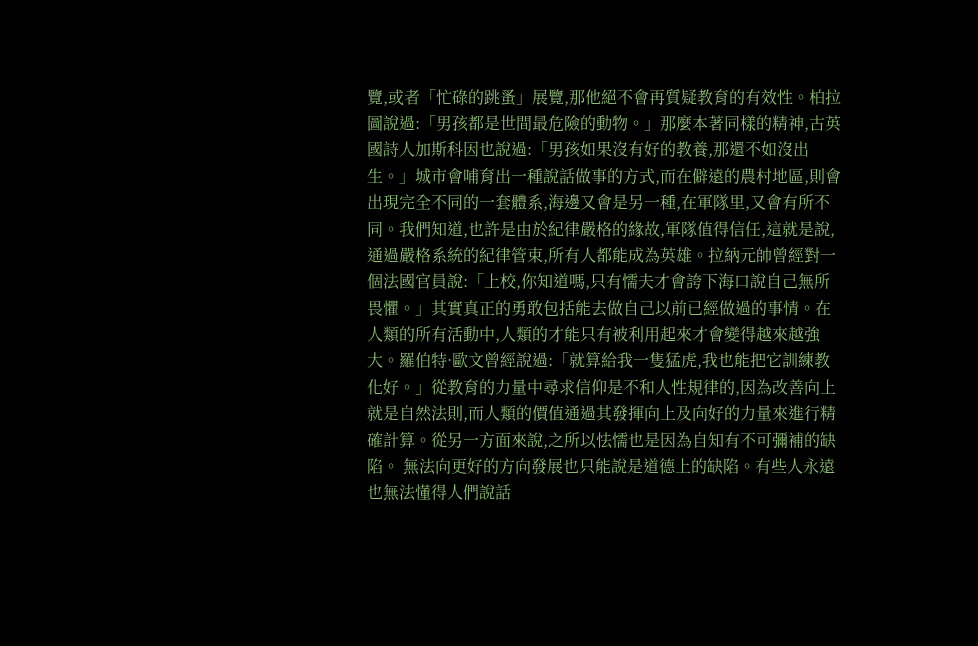覽,或者「忙碌的跳蚤」展覽,那他絕不會再質疑教育的有效性。柏拉圖說過:「男孩都是世間最危險的動物。」那麼本著同樣的精神,古英國詩人加斯科因也說過:「男孩如果沒有好的教養,那還不如沒出生。」城市會哺育出一種說話做事的方式,而在僻遠的農村地區,則會出現完全不同的一套體系,海邊又會是另一種,在軍隊里,又會有所不同。我們知道,也許是由於紀律嚴格的緣故,軍隊值得信任,這就是說,通過嚴格系統的紀律管束,所有人都能成為英雄。拉納元帥曾經對一個法國官員說:「上校,你知道嗎,只有懦夫才會誇下海口說自己無所畏懼。」其實真正的勇敢包括能去做自己以前已經做過的事情。在人類的所有活動中,人類的才能只有被利用起來才會變得越來越強大。羅伯特·歐文曾經說過:「就算給我一隻猛虎,我也能把它訓練教化好。」從教育的力量中尋求信仰是不和人性規律的,因為改善向上就是自然法則,而人類的價值通過其發揮向上及向好的力量來進行精確計算。從另一方面來說,之所以怯懦也是因為自知有不可彌補的缺陷。 無法向更好的方向發展也只能說是道德上的缺陷。有些人永遠也無法懂得人們說話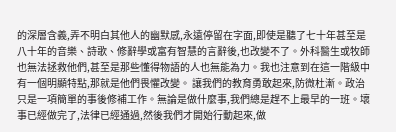的深層含義,弄不明白其他人的幽默感,永遠停留在字面,即使是聽了七十年甚至是八十年的音樂、詩歌、修辭學或富有智慧的言辭後,也改變不了。外科醫生或牧師也無法拯救他們,甚至是那些懂得物語的人也無能為力。我也注意到在這一階級中有一個明顯特點,那就是他們畏懼改變。 讓我們的教育勇敢起來,防微杜漸。政治只是一項簡單的事後修補工作。無論是做什麼事,我們總是趕不上最早的一班。壞事已經做完了,法律已經通過,然後我們才開始行動起來,做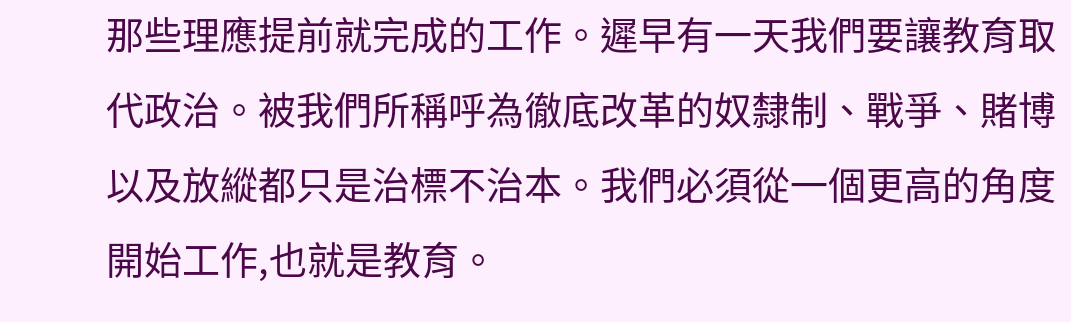那些理應提前就完成的工作。遲早有一天我們要讓教育取代政治。被我們所稱呼為徹底改革的奴隸制、戰爭、賭博以及放縱都只是治標不治本。我們必須從一個更高的角度開始工作,也就是教育。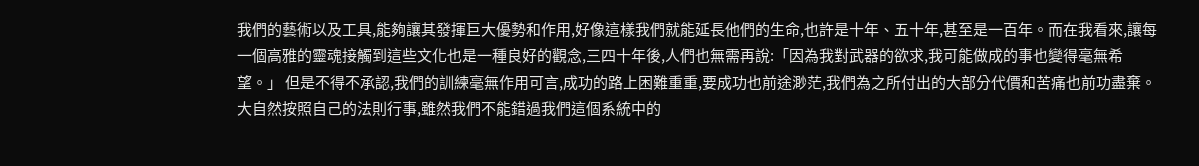我們的藝術以及工具,能夠讓其發揮巨大優勢和作用,好像這樣我們就能延長他們的生命,也許是十年、五十年,甚至是一百年。而在我看來,讓每一個高雅的靈魂接觸到這些文化也是一種良好的觀念,三四十年後,人們也無需再說:「因為我對武器的欲求,我可能做成的事也變得毫無希望。」 但是不得不承認,我們的訓練毫無作用可言,成功的路上困難重重,要成功也前途渺茫,我們為之所付出的大部分代價和苦痛也前功盡棄。大自然按照自己的法則行事,雖然我們不能錯過我們這個系統中的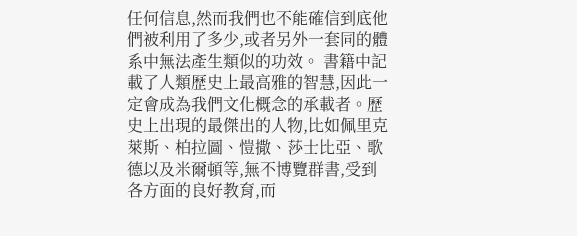任何信息,然而我們也不能確信到底他們被利用了多少,或者另外一套同的體系中無法產生類似的功效。 書籍中記載了人類歷史上最高雅的智慧,因此一定會成為我們文化概念的承載者。歷史上出現的最傑出的人物,比如佩里克萊斯、柏拉圖、愷撒、莎士比亞、歌德以及米爾頓等,無不博覽群書,受到各方面的良好教育,而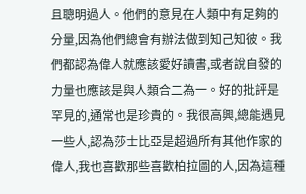且聰明過人。他們的意見在人類中有足夠的分量,因為他們總會有辦法做到知己知彼。我們都認為偉人就應該愛好讀書,或者說自發的力量也應該是與人類合二為一。好的批評是罕見的,通常也是珍貴的。我很高興,總能遇見一些人,認為莎士比亞是超過所有其他作家的偉人,我也喜歡那些喜歡柏拉圖的人,因為這種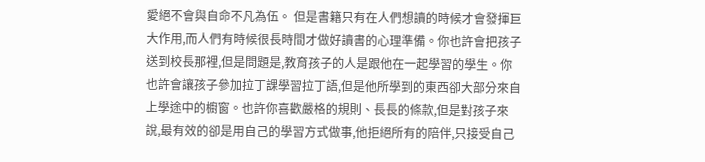愛絕不會與自命不凡為伍。 但是書籍只有在人們想讀的時候才會發揮巨大作用,而人們有時候很長時間才做好讀書的心理準備。你也許會把孩子送到校長那裡,但是問題是,教育孩子的人是跟他在一起學習的學生。你也許會讓孩子參加拉丁課學習拉丁語,但是他所學到的東西卻大部分來自上學途中的櫥窗。也許你喜歡嚴格的規則、長長的條款,但是對孩子來說,最有效的卻是用自己的學習方式做事,他拒絕所有的陪伴,只接受自己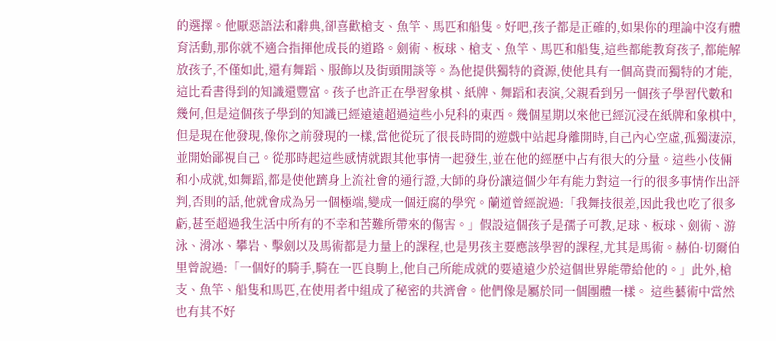的選擇。他厭惡語法和辭典,卻喜歡槍支、魚竿、馬匹和船隻。好吧,孩子都是正確的,如果你的理論中沒有體育活動,那你就不適合指揮他成長的道路。劍術、板球、槍支、魚竿、馬匹和船隻,這些都能教育孩子,都能解放孩子,不僅如此,還有舞蹈、服飾以及街頭閒談等。為他提供獨特的資源,使他具有一個高貴而獨特的才能,這比看書得到的知識還豐富。孩子也許正在學習象棋、紙牌、舞蹈和表演,父親看到另一個孩子學習代數和幾何,但是這個孩子學到的知識已經遠遠超過這些小兒科的東西。幾個星期以來他已經沉浸在紙牌和象棋中,但是現在他發現,像你之前發現的一樣,當他從玩了很長時間的遊戲中站起身離開時,自己內心空虛,孤獨淒涼,並開始鄙視自己。從那時起這些感情就跟其他事情一起發生,並在他的經歷中占有很大的分量。這些小伎倆和小成就,如舞蹈,都是使他躋身上流社會的通行證,大師的身份讓這個少年有能力對這一行的很多事情作出評判,否則的話,他就會成為另一個極端,變成一個迂腐的學究。蘭道曾經說過:「我舞技很差,因此我也吃了很多虧,甚至超過我生活中所有的不幸和苦難所帶來的傷害。」假設這個孩子是孺子可教,足球、板球、劍術、游泳、滑冰、攀岩、擊劍以及馬術都是力量上的課程,也是男孩主要應該學習的課程,尤其是馬術。赫伯·切爾伯里曾說過:「一個好的騎手,騎在一匹良駒上,他自己所能成就的要遠遠少於這個世界能帶給他的。」此外,槍支、魚竿、船隻和馬匹,在使用者中組成了秘密的共濟會。他們像是屬於同一個團體一樣。 這些藝術中當然也有其不好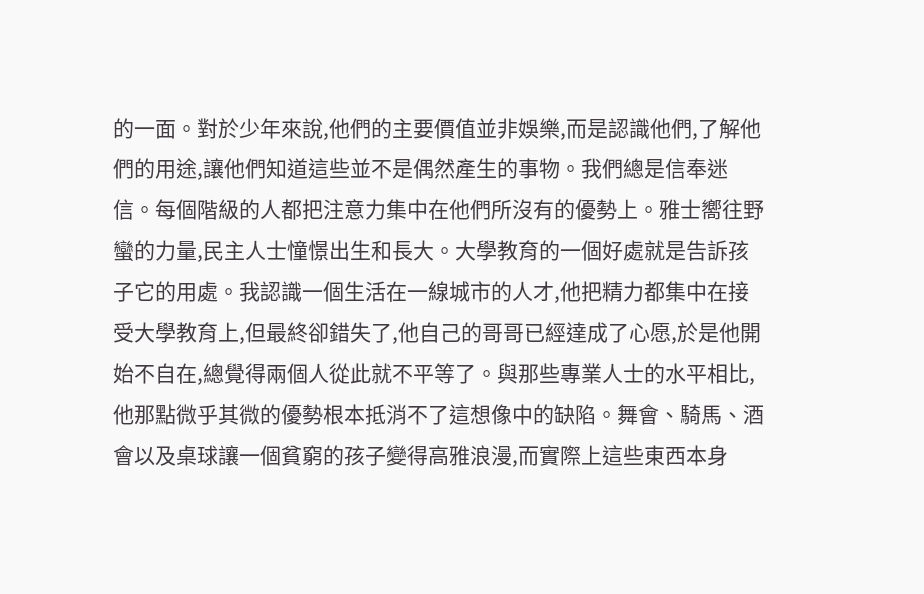的一面。對於少年來說,他們的主要價值並非娛樂,而是認識他們,了解他們的用途,讓他們知道這些並不是偶然產生的事物。我們總是信奉迷信。每個階級的人都把注意力集中在他們所沒有的優勢上。雅士嚮往野蠻的力量,民主人士憧憬出生和長大。大學教育的一個好處就是告訴孩子它的用處。我認識一個生活在一線城市的人才,他把精力都集中在接受大學教育上,但最終卻錯失了,他自己的哥哥已經達成了心愿,於是他開始不自在,總覺得兩個人從此就不平等了。與那些專業人士的水平相比,他那點微乎其微的優勢根本抵消不了這想像中的缺陷。舞會、騎馬、酒會以及桌球讓一個貧窮的孩子變得高雅浪漫,而實際上這些東西本身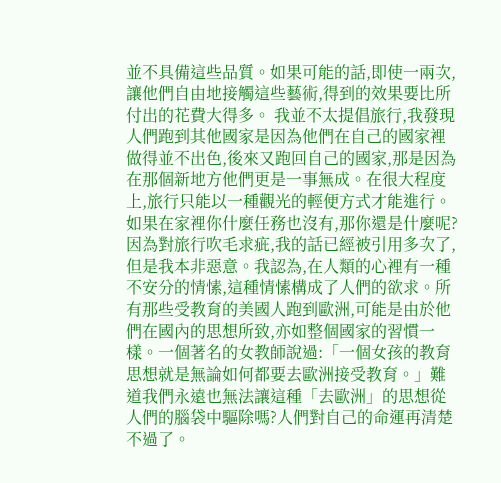並不具備這些品質。如果可能的話,即使一兩次,讓他們自由地接觸這些藝術,得到的效果要比所付出的花費大得多。 我並不太提倡旅行,我發現人們跑到其他國家是因為他們在自己的國家裡做得並不出色,後來又跑回自己的國家,那是因為在那個新地方他們更是一事無成。在很大程度上,旅行只能以一種觀光的輕便方式才能進行。如果在家裡你什麼任務也沒有,那你還是什麼呢?因為對旅行吹毛求疵,我的話已經被引用多次了,但是我本非惡意。我認為,在人類的心裡有一種不安分的情愫,這種情愫構成了人們的欲求。所有那些受教育的美國人跑到歐洲,可能是由於他們在國內的思想所致,亦如整個國家的習慣一樣。一個著名的女教師說過:「一個女孩的教育思想就是無論如何都要去歐洲接受教育。」難道我們永遠也無法讓這種「去歐洲」的思想從人們的腦袋中驅除嗎?人們對自己的命運再清楚不過了。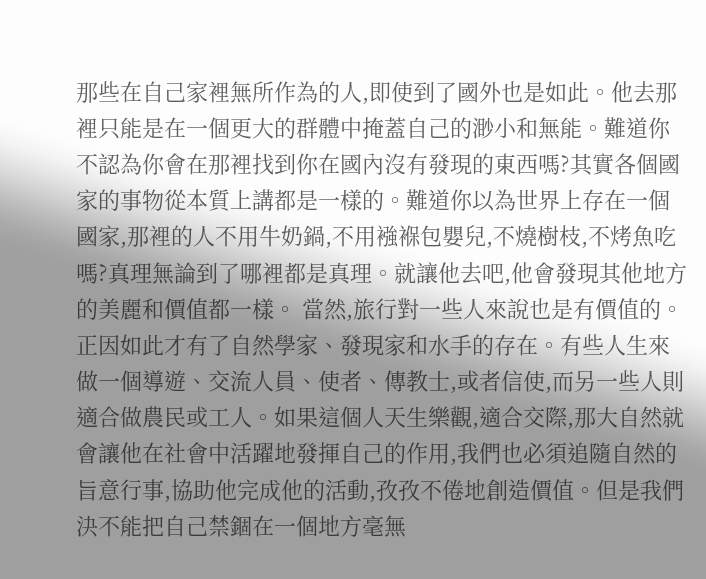那些在自己家裡無所作為的人,即使到了國外也是如此。他去那裡只能是在一個更大的群體中掩蓋自己的渺小和無能。難道你不認為你會在那裡找到你在國內沒有發現的東西嗎?其實各個國家的事物從本質上講都是一樣的。難道你以為世界上存在一個國家,那裡的人不用牛奶鍋,不用襁褓包嬰兒,不燒樹枝,不烤魚吃嗎?真理無論到了哪裡都是真理。就讓他去吧,他會發現其他地方的美麗和價值都一樣。 當然,旅行對一些人來說也是有價值的。正因如此才有了自然學家、發現家和水手的存在。有些人生來做一個導遊、交流人員、使者、傳教士,或者信使,而另一些人則適合做農民或工人。如果這個人天生樂觀,適合交際,那大自然就會讓他在社會中活躍地發揮自己的作用,我們也必須追隨自然的旨意行事,協助他完成他的活動,孜孜不倦地創造價值。但是我們決不能把自己禁錮在一個地方毫無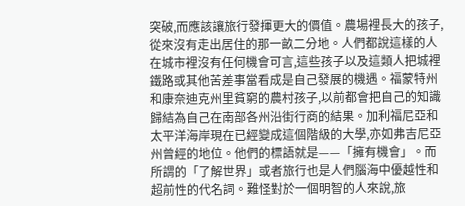突破,而應該讓旅行發揮更大的價值。農場裡長大的孩子,從來沒有走出居住的那一畝二分地。人們都說這樣的人在城市裡沒有任何機會可言,這些孩子以及這類人把城裡鐵路或其他苦差事當看成是自己發展的機遇。福蒙特州和康奈迪克州里貧窮的農村孩子,以前都會把自己的知識歸結為自己在南部各州沿街行商的結果。加利福尼亞和太平洋海岸現在已經變成這個階級的大學,亦如弗吉尼亞州曾經的地位。他們的標語就是——「擁有機會」。而所謂的「了解世界」或者旅行也是人們腦海中優越性和超前性的代名詞。難怪對於一個明智的人來說,旅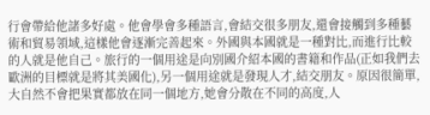行會帶給他諸多好處。他會學會多種語言,會結交很多朋友,還會接觸到多種藝術和貿易領域,這樣他會逐漸完善起來。外國與本國就是一種對比,而進行比較的人就是他自己。旅行的一個用途是向別國介紹本國的書籍和作品(正如我們去歐洲的目標就是將其美國化),另一個用途就是發現人才,結交朋友。原因很簡單,大自然不會把果實都放在同一個地方,她會分散在不同的高度,人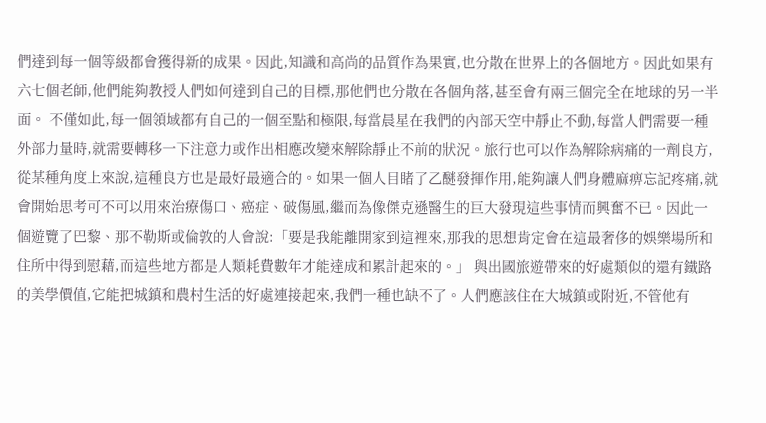們達到每一個等級都會獲得新的成果。因此,知識和高尚的品質作為果實,也分散在世界上的各個地方。因此如果有六七個老師,他們能夠教授人們如何達到自己的目標,那他們也分散在各個角落,甚至會有兩三個完全在地球的另一半面。 不僅如此,每一個領域都有自己的一個至點和極限,每當晨星在我們的內部天空中靜止不動,每當人們需要一種外部力量時,就需要轉移一下注意力或作出相應改變來解除靜止不前的狀況。旅行也可以作為解除病痛的一劑良方,從某種角度上來說,這種良方也是最好最適合的。如果一個人目睹了乙醚發揮作用,能夠讓人們身體麻痹忘記疼痛,就會開始思考可不可以用來治療傷口、癌症、破傷風,繼而為像傑克遜醫生的巨大發現這些事情而興奮不已。因此一個遊覽了巴黎、那不勒斯或倫敦的人會說:「要是我能離開家到這裡來,那我的思想肯定會在這最奢侈的娛樂場所和住所中得到慰藉,而這些地方都是人類耗費數年才能達成和累計起來的。」 與出國旅遊帶來的好處類似的還有鐵路的美學價值,它能把城鎮和農村生活的好處連接起來,我們一種也缺不了。人們應該住在大城鎮或附近,不管他有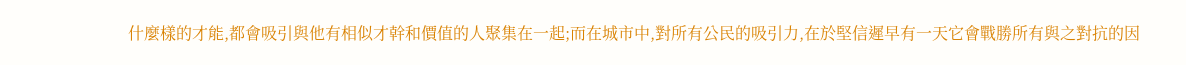什麼樣的才能,都會吸引與他有相似才幹和價值的人聚集在一起;而在城市中,對所有公民的吸引力,在於堅信遲早有一天它會戰勝所有與之對抗的因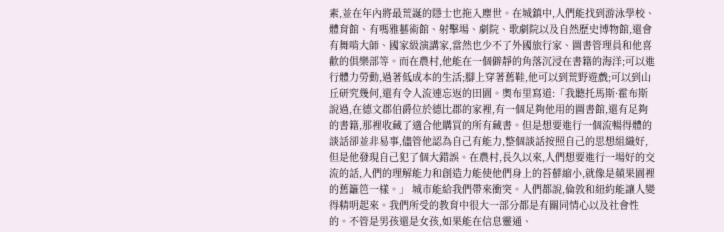素,並在年內將最荒誕的隱士也拖入塵世。在城鎮中,人們能找到游泳學校、體育館、有嗎雅藝術館、射擊場、劇院、歌劇院以及自然歷史博物館,還會有舞啃大師、國家級演講家,當然也少不了外國旅行家、圖書管理員和他喜歡的俱樂部等。而在農村,他能在一個僻靜的角落沉浸在書籍的海洋;可以進行體力勞動,過著低成本的生活;腳上穿著舊鞋,他可以到荒野遊戲;可以到山丘研究幾何,還有令人流連忘返的田園。奧布里寫道:「我聽托馬斯·霍布斯說過,在德文郡伯爵位於德比郡的家裡,有一個足夠他用的圖書館,還有足夠的書籍,那裡收藏了適合他購買的所有藏書。但是想要進行一個流暢得體的談話卻並非易事,儘管他認為自己有能力,整個談話按照自己的思想組織好,但是他發現自己犯了個大錯誤。在農村,長久以來,人們想要進行一場好的交流的話,人們的理解能力和創造力能使他們身上的苔蘚縮小,就像是蘋果園裡的舊籬笆一樣。」 城市能給我們帶來衝突。人們都說,倫敦和紐約能讓人變得精明起來。我們所受的教育中很大一部分都是有關同情心以及社會性的。不管是男孩還是女孩,如果能在信息靈通、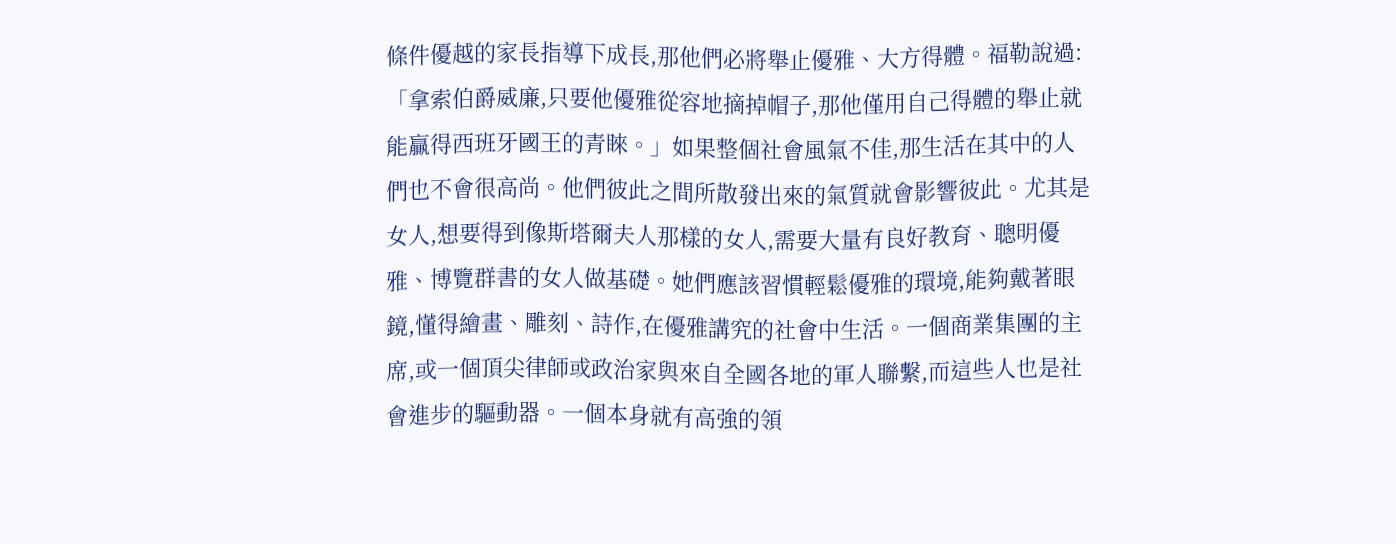條件優越的家長指導下成長,那他們必將舉止優雅、大方得體。福勒說過:「拿索伯爵威廉,只要他優雅從容地摘掉帽子,那他僅用自己得體的舉止就能贏得西班牙國王的青睞。」如果整個社會風氣不佳,那生活在其中的人們也不會很高尚。他們彼此之間所散發出來的氣質就會影響彼此。尤其是女人,想要得到像斯塔爾夫人那樣的女人,需要大量有良好教育、聰明優雅、博覽群書的女人做基礎。她們應該習慣輕鬆優雅的環境,能夠戴著眼鏡,懂得繪畫、雕刻、詩作,在優雅講究的社會中生活。一個商業集團的主席,或一個頂尖律師或政治家與來自全國各地的軍人聯繫,而這些人也是社會進步的驅動器。一個本身就有高強的領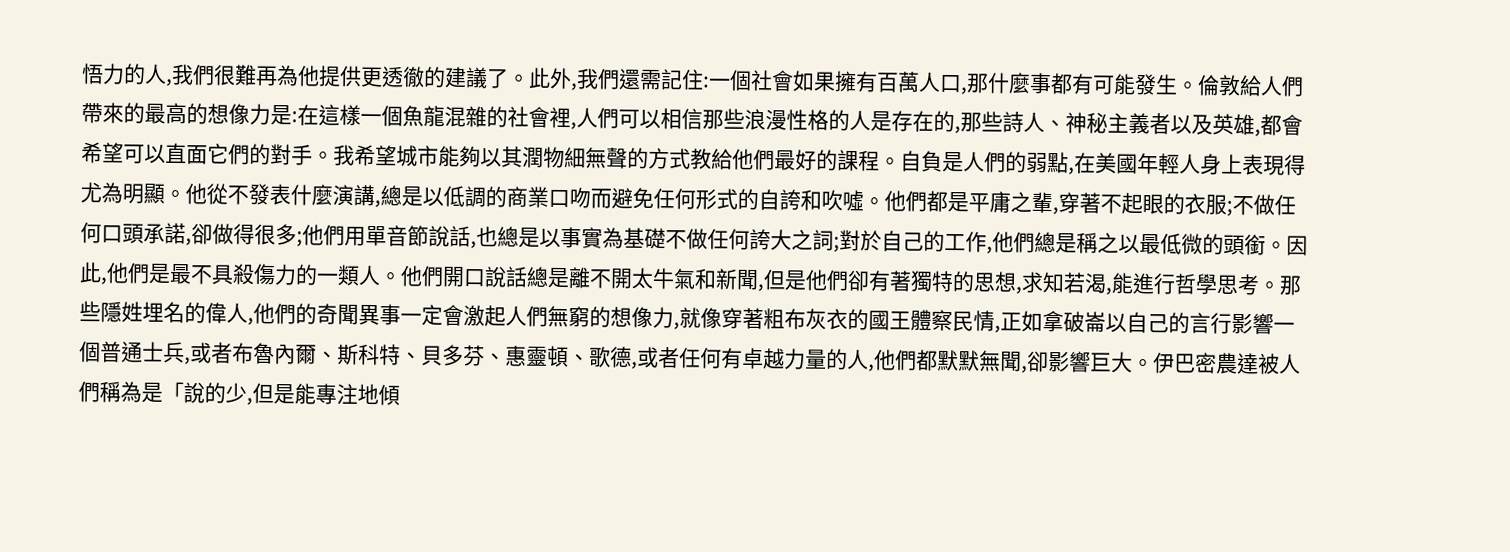悟力的人,我們很難再為他提供更透徹的建議了。此外,我們還需記住:一個社會如果擁有百萬人口,那什麼事都有可能發生。倫敦給人們帶來的最高的想像力是:在這樣一個魚龍混雜的社會裡,人們可以相信那些浪漫性格的人是存在的,那些詩人、神秘主義者以及英雄,都會希望可以直面它們的對手。我希望城市能夠以其潤物細無聲的方式教給他們最好的課程。自負是人們的弱點,在美國年輕人身上表現得尤為明顯。他從不發表什麼演講,總是以低調的商業口吻而避免任何形式的自誇和吹噓。他們都是平庸之輩,穿著不起眼的衣服;不做任何口頭承諾,卻做得很多;他們用單音節說話,也總是以事實為基礎不做任何誇大之詞;對於自己的工作,他們總是稱之以最低微的頭銜。因此,他們是最不具殺傷力的一類人。他們開口說話總是離不開太牛氣和新聞,但是他們卻有著獨特的思想,求知若渴,能進行哲學思考。那些隱姓埋名的偉人,他們的奇聞異事一定會激起人們無窮的想像力,就像穿著粗布灰衣的國王體察民情,正如拿破崙以自己的言行影響一個普通士兵,或者布魯內爾、斯科特、貝多芬、惠靈頓、歌德,或者任何有卓越力量的人,他們都默默無聞,卻影響巨大。伊巴密農達被人們稱為是「說的少,但是能專注地傾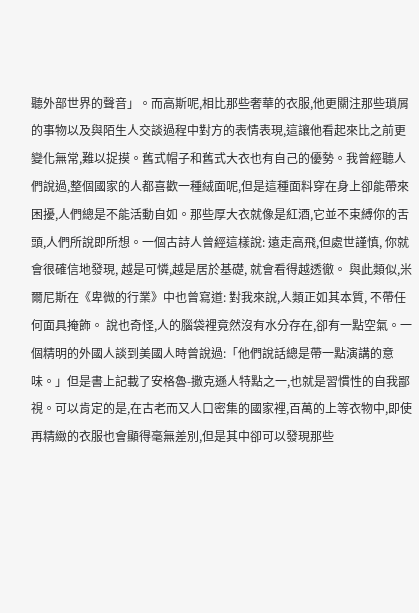聽外部世界的聲音」。而高斯呢,相比那些奢華的衣服,他更關注那些瑣屑的事物以及與陌生人交談過程中對方的表情表現,這讓他看起來比之前更變化無常,難以捉摸。舊式帽子和舊式大衣也有自己的優勢。我曾經聽人們說過,整個國家的人都喜歡一種絨面呢,但是這種面料穿在身上卻能帶來困擾,人們總是不能活動自如。那些厚大衣就像是紅酒,它並不束縛你的舌頭,人們所說即所想。一個古詩人曾經這樣說: 遠走高飛,但處世謹慎, 你就會很確信地發現, 越是可憐,越是居於基礎, 就會看得越透徹。 與此類似,米爾尼斯在《卑微的行業》中也曾寫道: 對我來說,人類正如其本質, 不帶任何面具掩飾。 說也奇怪,人的腦袋裡竟然沒有水分存在,卻有一點空氣。一個精明的外國人談到美國人時曾說過:「他們說話總是帶一點演講的意味。」但是書上記載了安格魯-撒克遜人特點之一,也就是習慣性的自我鄙視。可以肯定的是,在古老而又人口密集的國家裡,百萬的上等衣物中,即使再精緻的衣服也會顯得毫無差別,但是其中卻可以發現那些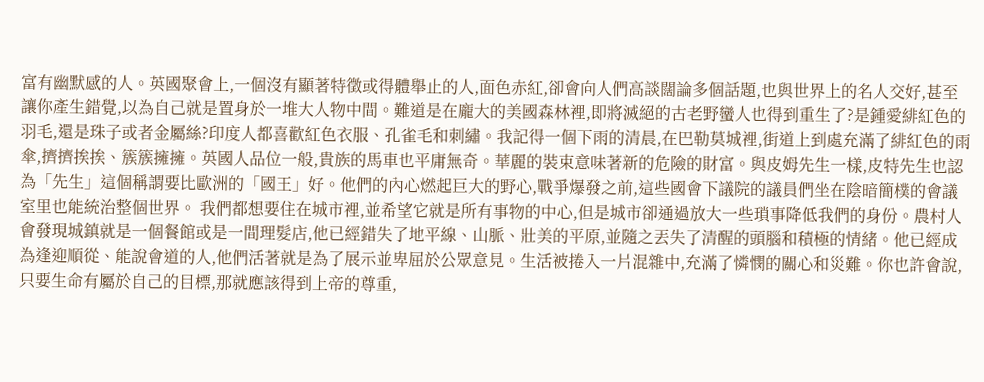富有幽默感的人。英國聚會上,一個沒有顯著特徵或得體舉止的人,面色赤紅,卻會向人們高談闊論多個話題,也與世界上的名人交好,甚至讓你產生錯覺,以為自己就是置身於一堆大人物中間。難道是在龐大的美國森林裡,即將滅絕的古老野蠻人也得到重生了?是鍾愛緋紅色的羽毛,還是珠子或者金屬絲?印度人都喜歡紅色衣服、孔雀毛和刺繡。我記得一個下雨的清晨,在巴勒莫城裡,街道上到處充滿了緋紅色的雨傘,擠擠挨挨、簇簇擁擁。英國人品位一般,貴族的馬車也平庸無奇。華麗的裝束意味著新的危險的財富。與皮姆先生一樣,皮特先生也認為「先生」這個稱謂要比歐洲的「國王」好。他們的內心燃起巨大的野心,戰爭爆發之前,這些國會下議院的議員們坐在陰暗簡樸的會議室里也能統治整個世界。 我們都想要住在城市裡,並希望它就是所有事物的中心,但是城市卻通過放大一些瑣事降低我們的身份。農村人會發現城鎮就是一個餐館或是一間理髮店,他已經錯失了地平線、山脈、壯美的平原,並隨之丟失了清醒的頭腦和積極的情緒。他已經成為逢迎順從、能說會道的人,他們活著就是為了展示並卑屈於公眾意見。生活被捲入一片混雜中,充滿了憐憫的關心和災難。你也許會說,只要生命有屬於自己的目標,那就應該得到上帝的尊重,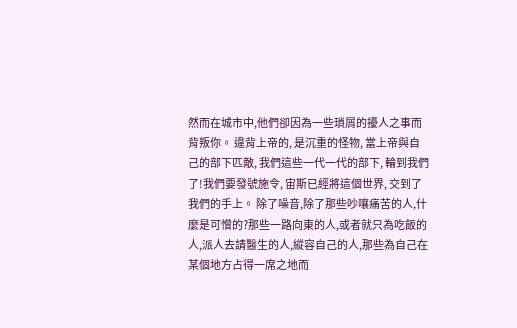然而在城市中,他們卻因為一些瑣屑的擾人之事而背叛你。 違背上帝的, 是沉重的怪物, 當上帝與自己的部下匹敵, 我們這些一代一代的部下, 輪到我們了!我們要發號施令, 宙斯已經將這個世界, 交到了我們的手上。 除了噪音,除了那些吵嚷痛苦的人,什麼是可憎的?那些一路向東的人,或者就只為吃飯的人,派人去請醫生的人,縱容自己的人,那些為自己在某個地方占得一席之地而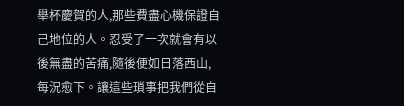舉杯慶賀的人,那些費盡心機保證自己地位的人。忍受了一次就會有以後無盡的苦痛,隨後便如日落西山,每況愈下。讓這些瑣事把我們從自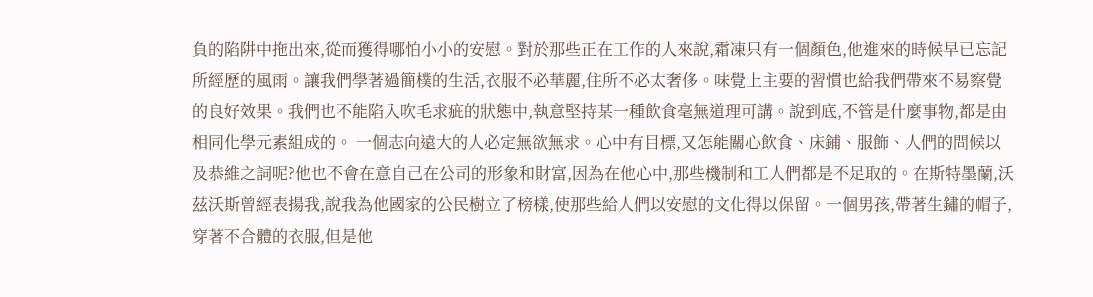負的陷阱中拖出來,從而獲得哪怕小小的安慰。對於那些正在工作的人來說,霜凍只有一個顏色,他進來的時候早已忘記所經歷的風雨。讓我們學著過簡樸的生活,衣服不必華麗,住所不必太奢侈。味覺上主要的習慣也給我們帶來不易察覺的良好效果。我們也不能陷入吹毛求疵的狀態中,執意堅持某一種飲食毫無道理可講。說到底,不管是什麼事物,都是由相同化學元素組成的。 一個志向遠大的人必定無欲無求。心中有目標,又怎能關心飲食、床鋪、服飾、人們的問候以及恭維之詞呢?他也不會在意自己在公司的形象和財富,因為在他心中,那些機制和工人們都是不足取的。在斯特墨蘭,沃茲沃斯曾經表揚我,說我為他國家的公民樹立了榜樣,使那些給人們以安慰的文化得以保留。一個男孩,帶著生鏽的帽子,穿著不合體的衣服,但是他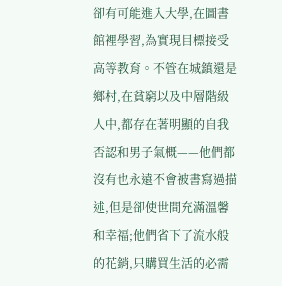卻有可能進入大學,在圖書館裡學習,為實現目標接受高等教育。不管在城鎮還是鄉村,在貧窮以及中層階級人中,都存在著明顯的自我否認和男子氣概——他們都沒有也永遠不會被書寫過描述,但是卻使世間充滿溫馨和幸福;他們省下了流水般的花銷,只購買生活的必需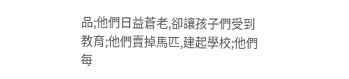品;他們日益蒼老,卻讓孩子們受到教育;他們賣掉馬匹,建起學校;他們每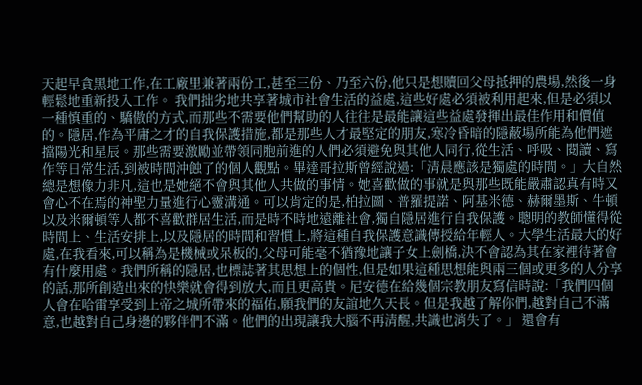天起早貪黑地工作,在工廠里兼著兩份工,甚至三份、乃至六份,他只是想贖回父母抵押的農場,然後一身輕鬆地重新投入工作。 我們拙劣地共享著城市社會生活的益處,這些好處必須被利用起來,但是必須以一種慎重的、驕傲的方式,而那些不需要他們幫助的人往往是最能讓這些益處發揮出最佳作用和價值的。隱居,作為平庸之才的自我保護措施,都是那些人才最堅定的朋友,寒冷昏暗的隱蔽場所能為他們遮擋陽光和星辰。那些需要激勵並帶領同胞前進的人們必須避免與其他人同行,從生活、呼吸、閱讀、寫作等日常生活,到被時間沖蝕了的個人觀點。畢達哥拉斯曾經說過:「清晨應該是獨處的時間。」大自然總是想像力非凡,這也是她絕不會與其他人共做的事情。她喜歡做的事就是與那些既能嚴肅認真有時又會心不在焉的神聖力量進行心靈溝通。可以肯定的是,柏拉圖、普羅提諾、阿基米德、赫爾墨斯、牛頓以及米爾頓等人都不喜歡群居生活,而是時不時地遠離社會,獨自隱居進行自我保護。聰明的教師懂得從時間上、生活安排上,以及隱居的時間和習慣上,將這種自我保護意識傳授給年輕人。大學生活最大的好處,在我看來,可以稱為是機械或呆板的,父母可能毫不猶豫地讓子女上劍橋,決不會認為其在家裡待著會有什麼用處。我們所稱的隱居,也標誌著其思想上的個性,但是如果這種思想能與兩三個或更多的人分享的話,那所創造出來的快樂就會得到放大,而且更高貴。尼安德在給幾個宗教朋友寫信時說:「我們四個人會在哈雷享受到上帝之城所帶來的福佑,願我們的友誼地久天長。但是我越了解你們,越對自己不滿意,也越對自己身邊的夥伴們不滿。他們的出現讓我大腦不再清醒,共識也消失了。」 還會有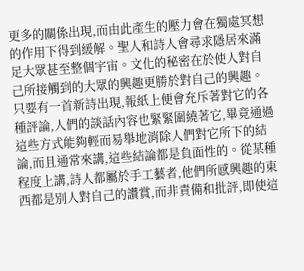更多的關係出現,而由此產生的壓力會在獨處冥想的作用下得到緩解。聖人和詩人會尋求隱居來滿足大眾甚至整個宇宙。文化的秘密在於使人對自己所接觸到的大眾的興趣更勝於對自己的興趣。只要有一首新詩出現,報紙上便會充斥著對它的各種評論,人們的談話內容也緊緊圍繞著它,畢竟通過這些方式能夠輕而易舉地消除人們對它所下的結論,而且通常來講,這些結論都是負面性的。從某種程度上講,詩人都屬於手工藝者,他們所感興趣的東西都是別人對自己的讚賞,而非責備和批評,即使這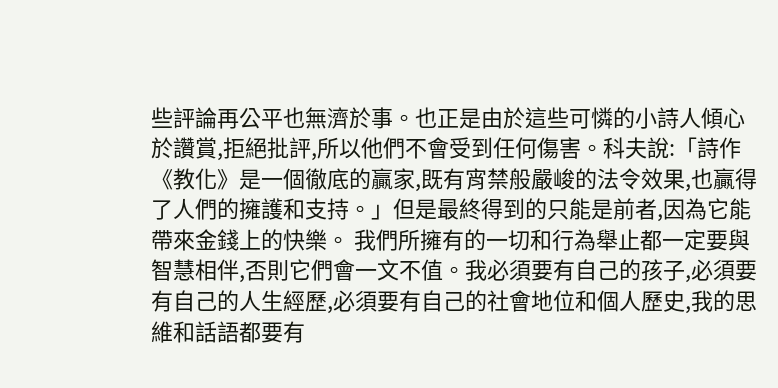些評論再公平也無濟於事。也正是由於這些可憐的小詩人傾心於讚賞,拒絕批評,所以他們不會受到任何傷害。科夫說:「詩作《教化》是一個徹底的贏家,既有宵禁般嚴峻的法令效果,也贏得了人們的擁護和支持。」但是最終得到的只能是前者,因為它能帶來金錢上的快樂。 我們所擁有的一切和行為舉止都一定要與智慧相伴,否則它們會一文不值。我必須要有自己的孩子,必須要有自己的人生經歷,必須要有自己的社會地位和個人歷史,我的思維和話語都要有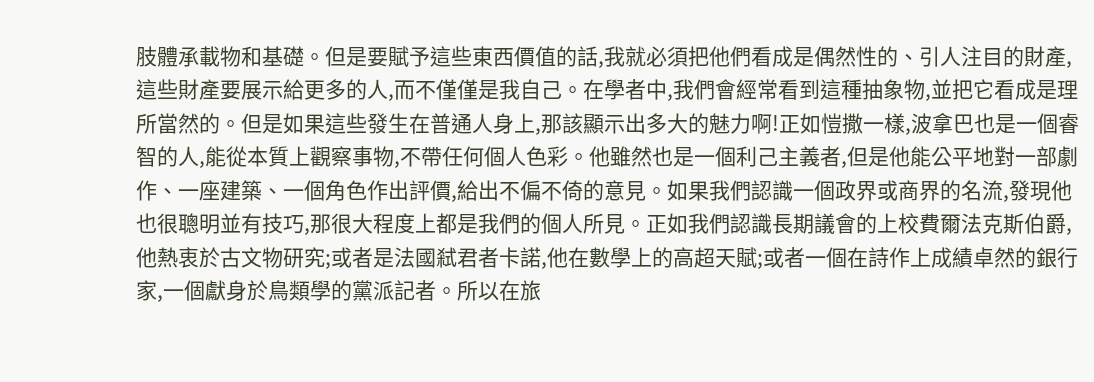肢體承載物和基礎。但是要賦予這些東西價值的話,我就必須把他們看成是偶然性的、引人注目的財產,這些財產要展示給更多的人,而不僅僅是我自己。在學者中,我們會經常看到這種抽象物,並把它看成是理所當然的。但是如果這些發生在普通人身上,那該顯示出多大的魅力啊!正如愷撒一樣,波拿巴也是一個睿智的人,能從本質上觀察事物,不帶任何個人色彩。他雖然也是一個利己主義者,但是他能公平地對一部劇作、一座建築、一個角色作出評價,給出不偏不倚的意見。如果我們認識一個政界或商界的名流,發現他也很聰明並有技巧,那很大程度上都是我們的個人所見。正如我們認識長期議會的上校費爾法克斯伯爵,他熱衷於古文物研究;或者是法國弒君者卡諾,他在數學上的高超天賦;或者一個在詩作上成績卓然的銀行家,一個獻身於鳥類學的黨派記者。所以在旅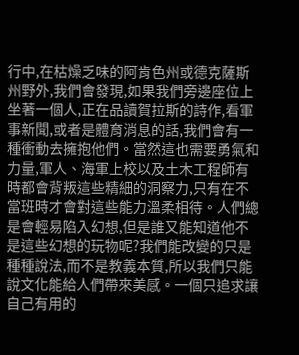行中,在枯燥乏味的阿肯色州或德克薩斯州野外,我們會發現,如果我們旁邊座位上坐著一個人,正在品讀賀拉斯的詩作,看軍事新聞,或者是體育消息的話,我們會有一種衝動去擁抱他們。當然這也需要勇氣和力量,軍人、海軍上校以及土木工程師有時都會背叛這些精細的洞察力,只有在不當班時才會對這些能力溫柔相待。人們總是會輕易陷入幻想,但是誰又能知道他不是這些幻想的玩物呢?我們能改變的只是種種說法,而不是教義本質,所以我們只能說文化能給人們帶來美感。一個只追求讓自己有用的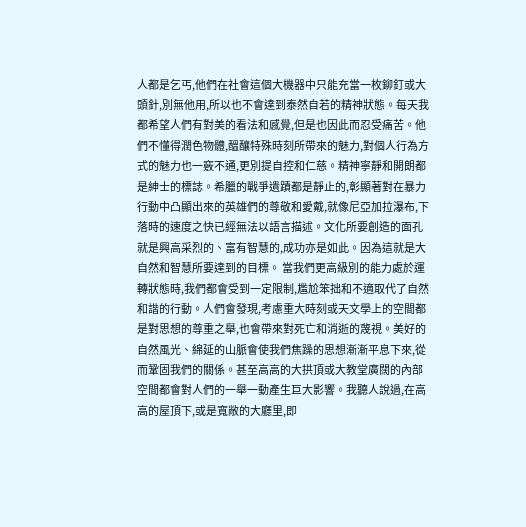人都是乞丐,他們在社會這個大機器中只能充當一枚鉚釘或大頭針,別無他用,所以也不會達到泰然自若的精神狀態。每天我都希望人們有對美的看法和感覺,但是也因此而忍受痛苦。他們不懂得潤色物體,醞釀特殊時刻所帶來的魅力,對個人行為方式的魅力也一竅不通,更別提自控和仁慈。精神寧靜和開朗都是紳士的標誌。希臘的戰爭遺蹟都是靜止的,彰顯著對在暴力行動中凸顯出來的英雄們的尊敬和愛戴,就像尼亞加拉瀑布,下落時的速度之快已經無法以語言描述。文化所要創造的面孔就是興高采烈的、富有智慧的,成功亦是如此。因為這就是大自然和智慧所要達到的目標。 當我們更高級別的能力處於運轉狀態時,我們都會受到一定限制,尷尬笨拙和不適取代了自然和諧的行動。人們會發現,考慮重大時刻或天文學上的空間都是對思想的尊重之舉,也會帶來對死亡和消逝的蔑視。美好的自然風光、綿延的山脈會使我們焦躁的思想漸漸平息下來,從而鞏固我們的關係。甚至高高的大拱頂或大教堂廣闊的內部空間都會對人們的一舉一動產生巨大影響。我聽人說過,在高高的屋頂下,或是寬敞的大廳里,即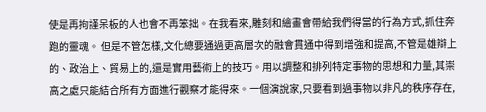使是再拘謹呆板的人也會不再笨拙。在我看來,雕刻和繪畫會帶給我們得當的行為方式,抓住奔跑的靈魂。 但是不管怎樣,文化總要通過更高層次的融會貫通中得到增強和提高,不管是雄辯上的、政治上、貿易上的,還是實用藝術上的技巧。用以調整和排列特定事物的思想和力量,其崇高之處只能結合所有方面進行觀察才能得來。一個演說家,只要看到過事物以非凡的秩序存在,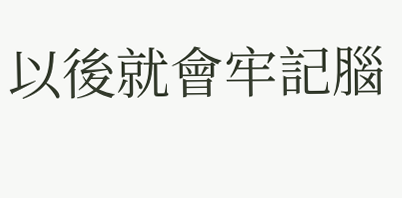以後就會牢記腦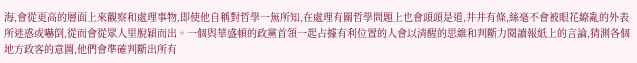海,會從更高的層面上來觀察和處理事物,即使他自稱對哲學一無所知,在處理有關哲學問題上也會頭頭是道,井井有條,絲毫不會被眼花繚亂的外表所迷惑或嚇倒,從而會從眾人里脫穎而出。一個與華盛頓的政黨首領一起占據有利位置的人會以清醒的思維和判斷力閱讀報紙上的言論,猜測各個地方政客的意圖,他們會準確判斷出所有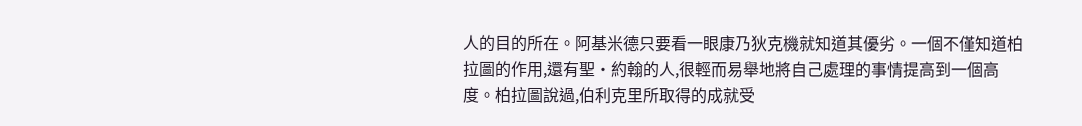人的目的所在。阿基米德只要看一眼康乃狄克機就知道其優劣。一個不僅知道柏拉圖的作用,還有聖·約翰的人,很輕而易舉地將自己處理的事情提高到一個高度。柏拉圖說過,伯利克里所取得的成就受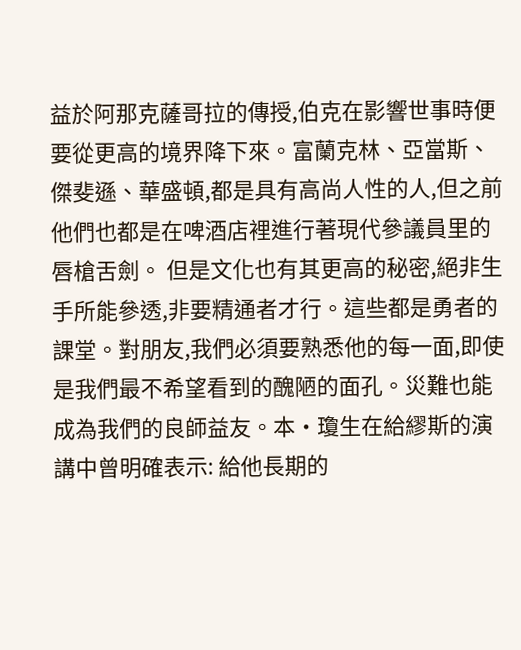益於阿那克薩哥拉的傳授,伯克在影響世事時便要從更高的境界降下來。富蘭克林、亞當斯、傑斐遜、華盛頓,都是具有高尚人性的人,但之前他們也都是在啤酒店裡進行著現代參議員里的唇槍舌劍。 但是文化也有其更高的秘密,絕非生手所能參透,非要精通者才行。這些都是勇者的課堂。對朋友,我們必須要熟悉他的每一面,即使是我們最不希望看到的醜陋的面孔。災難也能成為我們的良師益友。本·瓊生在給繆斯的演講中曾明確表示: 給他長期的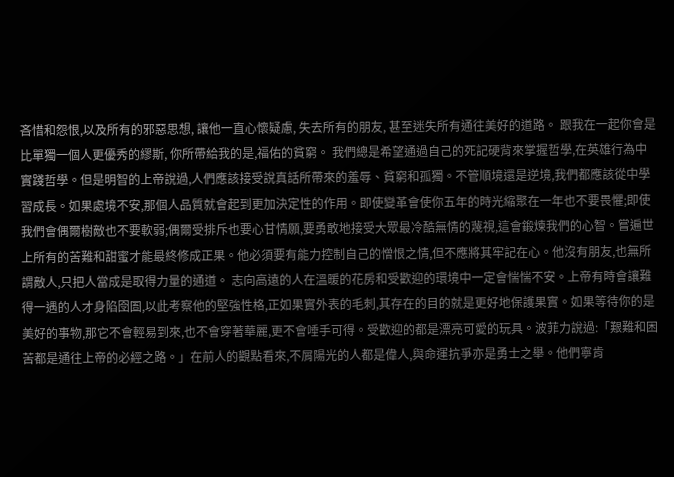吝惜和怨恨,以及所有的邪惡思想, 讓他一直心懷疑慮, 失去所有的朋友, 甚至迷失所有通往美好的道路。 跟我在一起你會是比單獨一個人更優秀的繆斯, 你所帶給我的是,福佑的貧窮。 我們總是希望通過自己的死記硬背來掌握哲學,在英雄行為中實踐哲學。但是明智的上帝說過,人們應該接受說真話所帶來的羞辱、貧窮和孤獨。不管順境還是逆境,我們都應該從中學習成長。如果處境不安,那個人品質就會起到更加決定性的作用。即使變革會使你五年的時光縮聚在一年也不要畏懼;即使我們會偶爾樹敵也不要軟弱;偶爾受排斥也要心甘情願,要勇敢地接受大眾最冷酷無情的蔑視,這會鍛煉我們的心智。嘗遍世上所有的苦難和甜蜜才能最終修成正果。他必須要有能力控制自己的憎恨之情,但不應將其牢記在心。他沒有朋友,也無所謂敵人,只把人當成是取得力量的通道。 志向高遠的人在溫暖的花房和受歡迎的環境中一定會惴惴不安。上帝有時會讓難得一遇的人才身陷囹圄,以此考察他的堅強性格,正如果實外表的毛刺,其存在的目的就是更好地保護果實。如果等待你的是美好的事物,那它不會輕易到來,也不會穿著華麗,更不會唾手可得。受歡迎的都是漂亮可愛的玩具。波菲力說過:「艱難和困苦都是通往上帝的必經之路。」在前人的觀點看來,不屑陽光的人都是偉人,與命運抗爭亦是勇士之舉。他們寧肯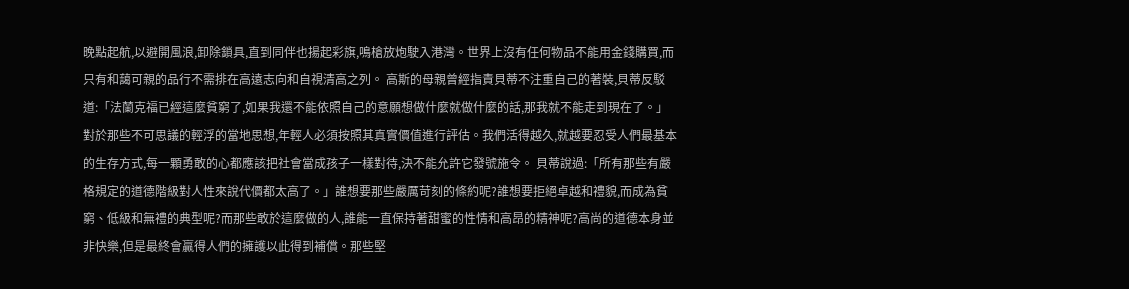晚點起航,以避開風浪,卸除鎖具,直到同伴也揚起彩旗,鳴槍放炮駛入港灣。世界上沒有任何物品不能用金錢購買,而只有和藹可親的品行不需排在高遠志向和自視清高之列。 高斯的母親曾經指責貝蒂不注重自己的著裝,貝蒂反駁道:「法蘭克福已經這麼貧窮了,如果我還不能依照自己的意願想做什麼就做什麼的話,那我就不能走到現在了。」對於那些不可思議的輕浮的當地思想,年輕人必須按照其真實價值進行評估。我們活得越久,就越要忍受人們最基本的生存方式,每一顆勇敢的心都應該把社會當成孩子一樣對待,決不能允許它發號施令。 貝蒂說過:「所有那些有嚴格規定的道德階級對人性來說代價都太高了。」誰想要那些嚴厲苛刻的條約呢?誰想要拒絕卓越和禮貌,而成為貧窮、低級和無禮的典型呢?而那些敢於這麼做的人,誰能一直保持著甜蜜的性情和高昂的精神呢?高尚的道德本身並非快樂,但是最終會贏得人們的擁護以此得到補償。那些堅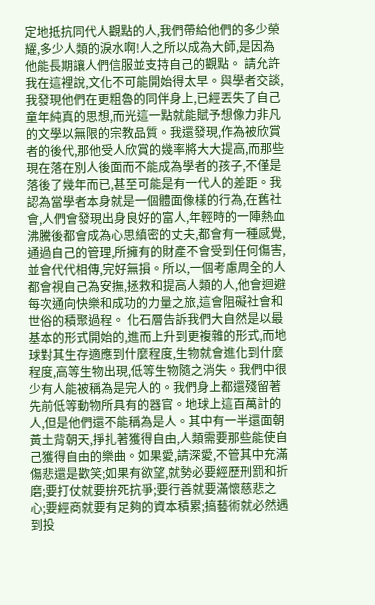定地抵抗同代人觀點的人,我們帶給他們的多少榮耀,多少人類的淚水啊!人之所以成為大師,是因為他能長期讓人們信服並支持自己的觀點。 請允許我在這裡說,文化不可能開始得太早。與學者交談,我發現他們在更粗魯的同伴身上,已經丟失了自己童年純真的思想,而光這一點就能賦予想像力非凡的文學以無限的宗教品質。我還發現,作為被欣賞者的後代,那他受人欣賞的幾率將大大提高,而那些現在落在別人後面而不能成為學者的孩子,不僅是落後了幾年而已,甚至可能是有一代人的差距。我認為當學者本身就是一個體面像樣的行為,在舊社會,人們會發現出身良好的富人,年輕時的一陣熱血沸騰後都會成為心思縝密的丈夫,都會有一種感覺,通過自己的管理,所擁有的財產不會受到任何傷害,並會代代相傳,完好無損。所以,一個考慮周全的人都會視自己為安撫,拯救和提高人類的人,他會迴避每次通向快樂和成功的力量之旅,這會阻礙社會和世俗的積聚過程。 化石層告訴我們大自然是以最基本的形式開始的,進而上升到更複雜的形式,而地球對其生存適應到什麼程度,生物就會進化到什麼程度,高等生物出現,低等生物隨之消失。我們中很少有人能被稱為是完人的。我們身上都還殘留著先前低等動物所具有的器官。地球上這百萬計的人,但是他們還不能稱為是人。其中有一半還面朝黃土背朝天,掙扎著獲得自由,人類需要那些能使自己獲得自由的樂曲。如果愛,請深愛,不管其中充滿傷悲還是歡笑;如果有欲望,就勢必要經歷刑罰和折磨;要打仗就要拚死抗爭;要行善就要滿懷慈悲之心;要經商就要有足夠的資本積累;搞藝術就必然遇到投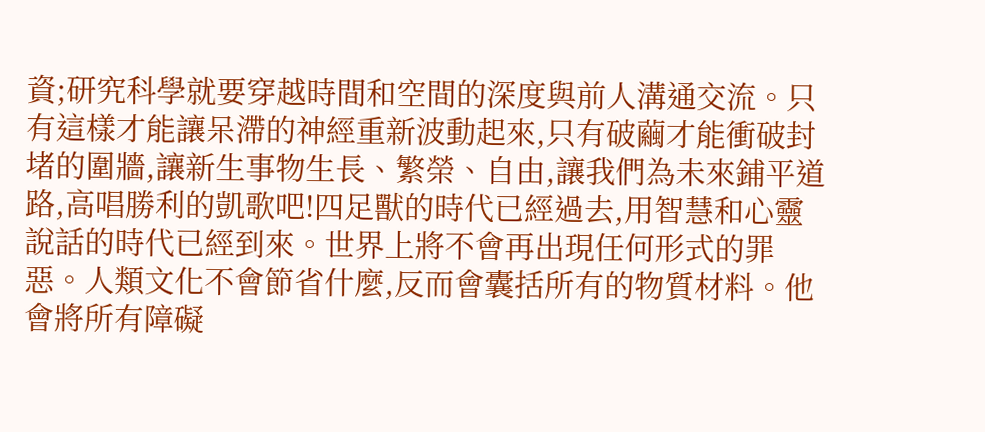資;研究科學就要穿越時間和空間的深度與前人溝通交流。只有這樣才能讓呆滯的神經重新波動起來,只有破繭才能衝破封堵的圍牆,讓新生事物生長、繁榮、自由,讓我們為未來鋪平道路,高唱勝利的凱歌吧!四足獸的時代已經過去,用智慧和心靈說話的時代已經到來。世界上將不會再出現任何形式的罪惡。人類文化不會節省什麼,反而會囊括所有的物質材料。他會將所有障礙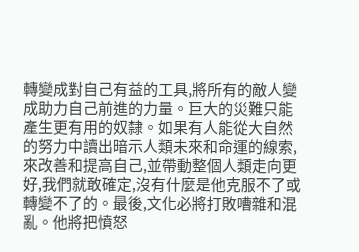轉變成對自己有益的工具,將所有的敵人變成助力自己前進的力量。巨大的災難只能產生更有用的奴隸。如果有人能從大自然的努力中讀出暗示人類未來和命運的線索,來改善和提高自己,並帶動整個人類走向更好,我們就敢確定,沒有什麼是他克服不了或轉變不了的。最後,文化必將打敗嘈雜和混亂。他將把憤怒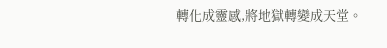轉化成靈感,將地獄轉變成天堂。